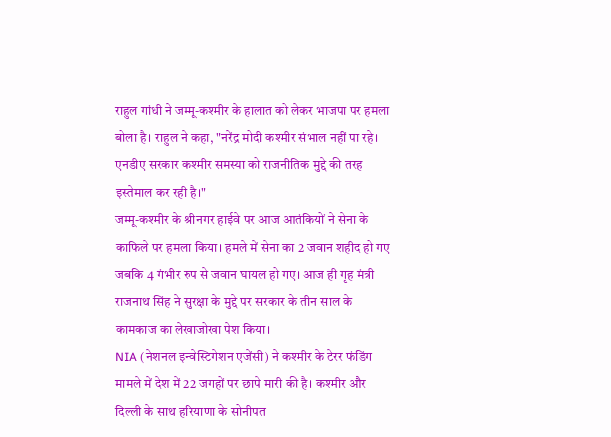राहुल गांधी ने जम्मू-कश्मीर के हालात को लेकर भाजपा पर हमला बोला है। राहुल ने कहा, "नरेंद्र मोदी कश्मीर संभाल नहीं पा रहे। एनडीए सरकार कश्मीर समस्या को राजनीतिक मुद्दे की तरह इस्तेमाल कर रही है।"
जम्मू-कश्मीर के श्रीनगर हाईवे पर आज आतंकियों ने सेना के काफिले पर हमला किया। हमले में सेना का 2 जवान शहीद हो गए जबकि 4 गंभीर रुप से जवान घायल हो गए। आज ही गृह मंत्री राजनाथ सिंह ने सुरक्षा के मुद्दे पर सरकार के तीन साल के कामकाज का लेखाजोखा पेश किया।
NIA (नेशनल इन्वेस्टिगेशन एजेंसी) ने कश्मीर के टेरर फंडिंग मामले में देश में 22 जगहों पर छापे मारी की है। कश्मीर और दिल्ली के साथ हरियाणा के सोनीपत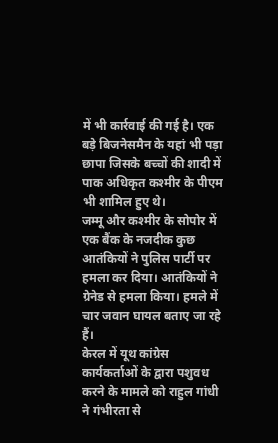में भी कार्रवाई की गई है। एक बड़े बिजनेसमैन के यहां भी पड़ा छापा जिसके बच्चों की शादी में पाक अधिकृत कश्मीर के पीएम भी शामिल हुए थे।
जम्मू और कश्मीर के सोपोर में एक बैंक के नजदीक कुछ आतंकियों ने पुलिस पार्टी पर हमला कर दिया। आतंकियों ने ग्रेनेड से हमला किया। हमले में चार जवान घायल बताए जा रहे हैं।
केरल में यूथ कांग्रेस कार्यकर्ताओं के द्वारा पशुवध करने के मामले को राहुल गांधी ने गंभीरता से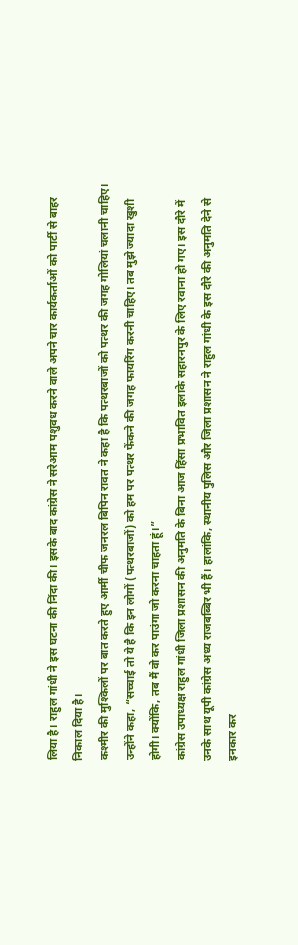लिया है। राहुल गांधी ने इस घटना की निंदा की। इसके बाद कांग्रेस ने सरेआम पशुवध करने वाले अपने चार कार्यकर्ताओं को पार्टी से बाहर निकाल दिया है।
कश्मीर की मुश्किलों पर बात करते हुए आर्मी चीफ जनरल बिपिन रावत ने कहा है कि पत्थरबाजों को पत्थर की जगह गोलियां चलानी चाहिए। उन्होंने कहा, “सच्चाई तो ये है कि इन लोगों (पत्थरबाजों) को हम पर पत्थर फेंकने की जगह फायरिंग करनी चाहिए। तब मुझे ज्यादा खुशी होगी। क्योंकि, तब मैं वो कर पाउंगा जो करना चाहता हूं।”
कांग्रेस उपाध्यक्ष राहुल गांधी जिला प्रशासन की अनुमति के बिना आज हिंसा प्रभावित इलाके सहारनपुर के लिए रवाना हो गए। इस दौरे में उनके साथ यूपी कांग्रेस अध्य राजबब्बिर भी हैं। हालांकि, स्थानीय पुलिस और जिला प्रशासन ने राहुल गांधी के इस दौरे की अनुमति देने से इनकार कर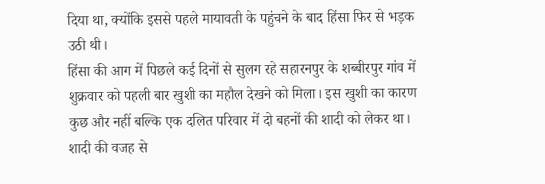दिया था, क्योंकि इससे पहले मायावती के पहुंचने के बाद हिंसा फिर से भड़क उठी थी।
हिंसा की आग में पिछले कई दिनों से सुलग रहे सहारनपुर के शब्बीरपुर गांव में शुक्रवार को पहली बार खुशी का महौल देखने को मिला। इस खुशी का कारण कुछ और नहीं बल्कि एक दलित परिवार में दो बहनों की शादी को लेकर था। शादी की वजह से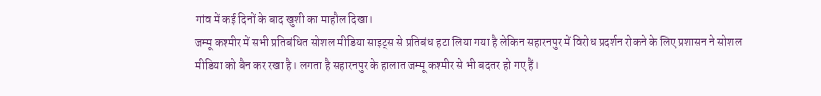गांव में कई दिनों के बाद खुशी का माहौल दिखा।
जम्मू कश्मीर में सभी प्रतिबंधित सोशल मीडिया साइट्स से प्रतिबंध हटा लिया गया है लेकिन सहारनपुर में विरोध प्रदर्शन रोकने के लिए प्रशासन ने सोशल मीडिया को बैन कर रखा है। लगता है सहारनपुर के हालात जम्मू कश्मीर से भी बदतर हो गए हैं।